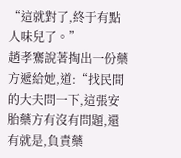“這就對了,終于有點人味兒了。”
趙孝騫說著掏出一份藥方遞給她,道:“找民間的大夫問一下,這張安胎藥方有沒有問題,還有就是,負責藥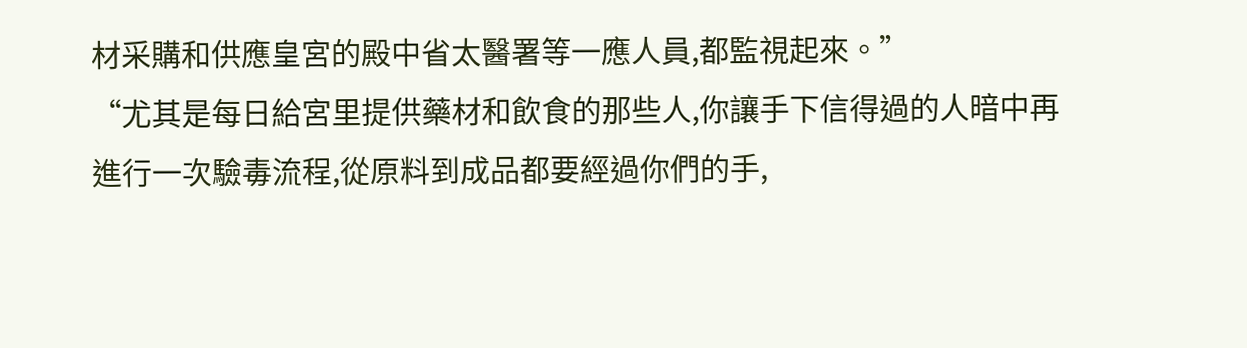材采購和供應皇宮的殿中省太醫署等一應人員,都監視起來。”
“尤其是每日給宮里提供藥材和飲食的那些人,你讓手下信得過的人暗中再進行一次驗毒流程,從原料到成品都要經過你們的手,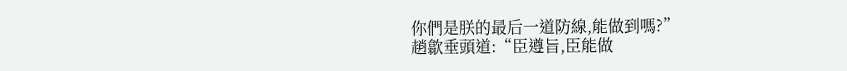你們是朕的最后一道防線,能做到嗎?”
趙歙垂頭道:“臣遵旨,臣能做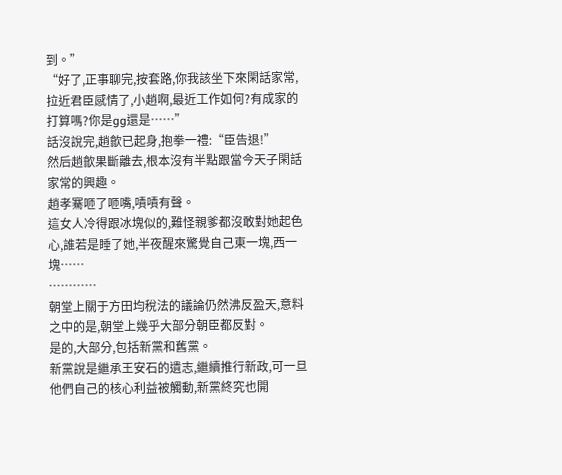到。”
“好了,正事聊完,按套路,你我該坐下來閑話家常,拉近君臣感情了,小趙啊,最近工作如何?有成家的打算嗎?你是gg還是……”
話沒說完,趙歙已起身,抱拳一禮:“臣告退!”
然后趙歙果斷離去,根本沒有半點跟當今天子閑話家常的興趣。
趙孝騫咂了咂嘴,嘖嘖有聲。
這女人冷得跟冰塊似的,難怪親爹都沒敢對她起色心,誰若是睡了她,半夜醒來驚覺自己東一塊,西一塊……
…………
朝堂上關于方田均稅法的議論仍然沸反盈天,意料之中的是,朝堂上幾乎大部分朝臣都反對。
是的,大部分,包括新黨和舊黨。
新黨說是繼承王安石的遺志,繼續推行新政,可一旦他們自己的核心利益被觸動,新黨終究也開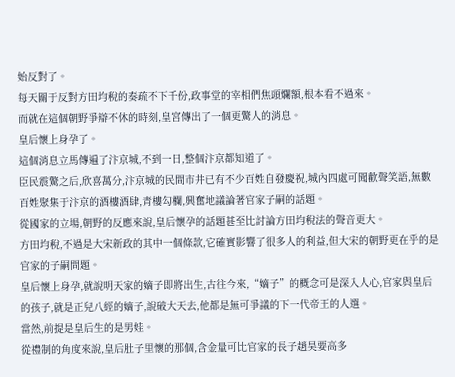始反對了。
每天關于反對方田均稅的奏疏不下千份,政事堂的宰相們焦頭爛額,根本看不過來。
而就在這個朝野爭辯不休的時刻,皇宮傳出了一個更驚人的消息。
皇后懷上身孕了。
這個消息立馬傳遍了汴京城,不到一日,整個汴京都知道了。
臣民震驚之后,欣喜萬分,汴京城的民間市井已有不少百姓自發慶祝,城內四處可聞歡聲笑語,無數百姓聚集于汴京的酒樓酒肆,青樓勾欄,興奮地議論著官家子嗣的話題。
從國家的立場,朝野的反應來說,皇后懷孕的話題甚至比討論方田均稅法的聲音更大。
方田均稅,不過是大宋新政的其中一個條款,它確實影響了很多人的利益,但大宋的朝野更在乎的是官家的子嗣問題。
皇后懷上身孕,就說明天家的嫡子即將出生,古往今來,“嫡子”的概念可是深入人心,官家與皇后的孩子,就是正兒八經的嫡子,說破大天去,他都是無可爭議的下一代帝王的人選。
當然,前提是皇后生的是男娃。
從禮制的角度來說,皇后肚子里懷的那個,含金量可比官家的長子趙昊要高多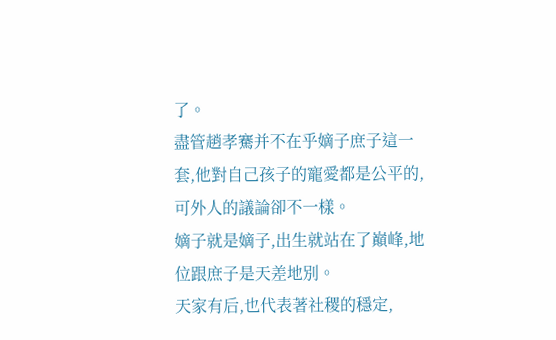了。
盡管趙孝騫并不在乎嫡子庶子這一套,他對自己孩子的寵愛都是公平的,可外人的議論卻不一樣。
嫡子就是嫡子,出生就站在了巔峰,地位跟庶子是天差地別。
天家有后,也代表著社稷的穩定,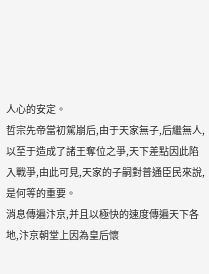人心的安定。
哲宗先帝當初駕崩后,由于天家無子,后繼無人,以至于造成了諸王奪位之爭,天下差點因此陷入戰爭,由此可見,天家的子嗣對普通臣民來說,是何等的重要。
消息傳遍汴京,并且以極快的速度傳遍天下各地,汴京朝堂上因為皇后懷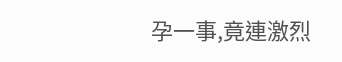孕一事,竟連激烈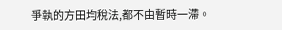爭執的方田均稅法,都不由暫時一滯。